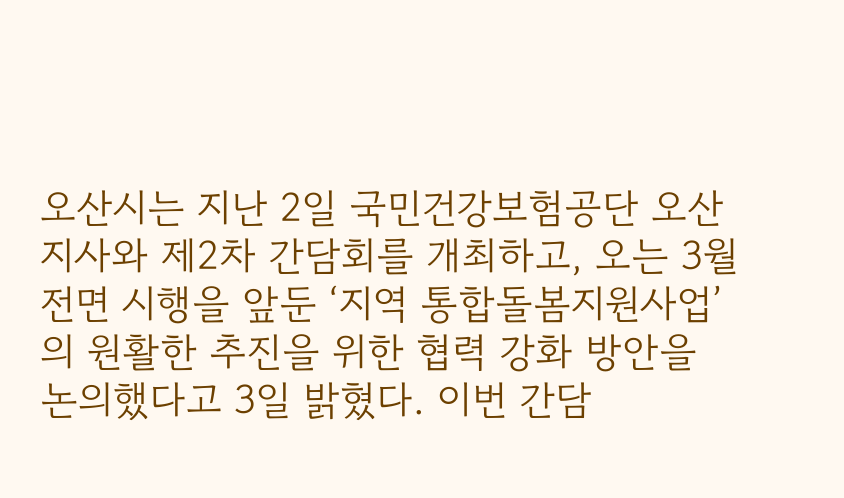오산시는 지난 2일 국민건강보험공단 오산지사와 제2차 간담회를 개최하고, 오는 3월 전면 시행을 앞둔 ‘지역 통합돌봄지원사업’의 원활한 추진을 위한 협력 강화 방안을 논의했다고 3일 밝혔다. 이번 간담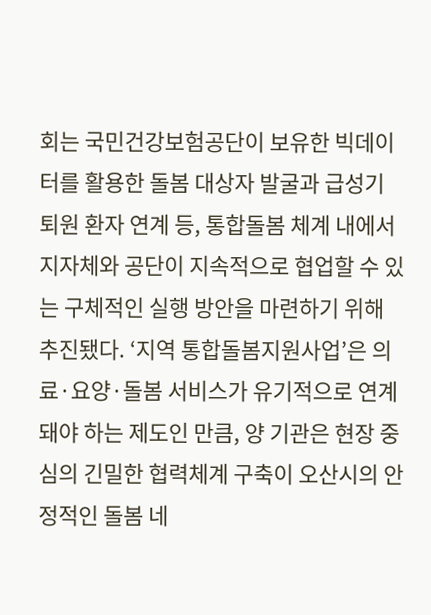회는 국민건강보험공단이 보유한 빅데이터를 활용한 돌봄 대상자 발굴과 급성기 퇴원 환자 연계 등, 통합돌봄 체계 내에서 지자체와 공단이 지속적으로 협업할 수 있는 구체적인 실행 방안을 마련하기 위해 추진됐다. ‘지역 통합돌봄지원사업’은 의료·요양·돌봄 서비스가 유기적으로 연계돼야 하는 제도인 만큼, 양 기관은 현장 중심의 긴밀한 협력체계 구축이 오산시의 안정적인 돌봄 네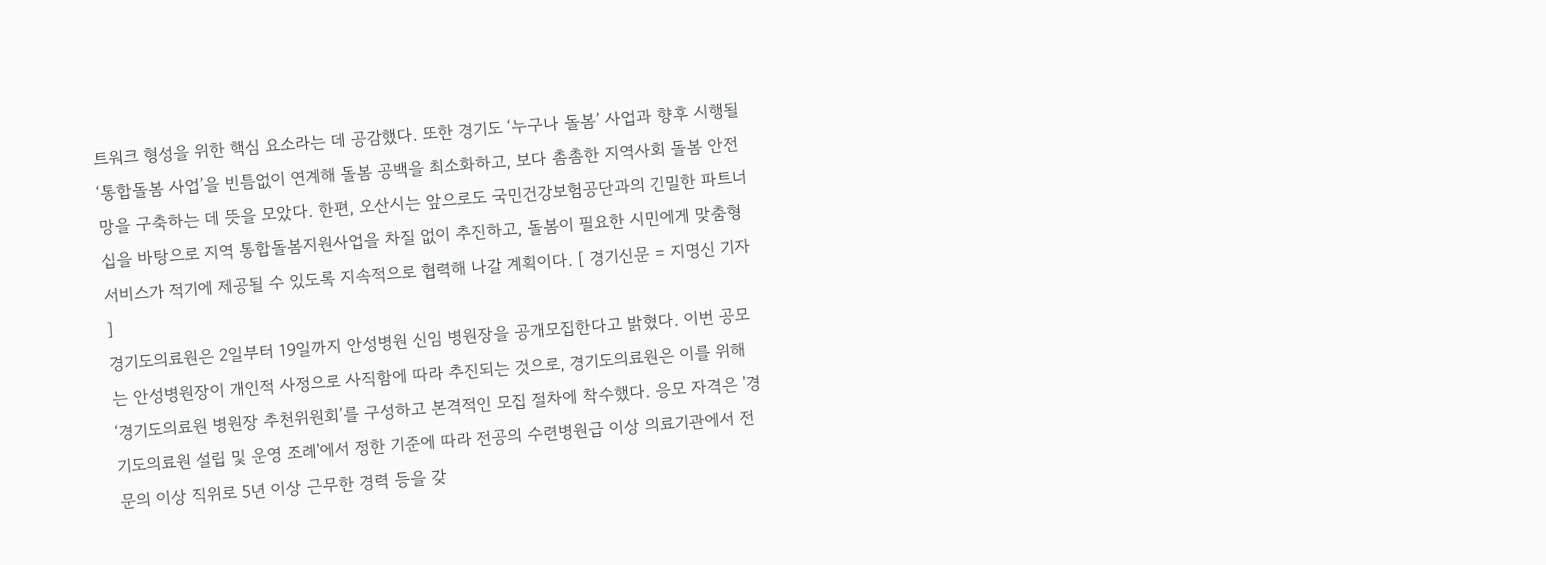트워크 형성을 위한 핵심 요소라는 데 공감했다. 또한 경기도 ‘누구나 돌봄’ 사업과 향후 시행될 ‘통합돌봄 사업’을 빈틈없이 연계해 돌봄 공백을 최소화하고, 보다 촘촘한 지역사회 돌봄 안전망을 구축하는 데 뜻을 모았다. 한편, 오산시는 앞으로도 국민건강보험공단과의 긴밀한 파트너십을 바탕으로 지역 통합돌봄지원사업을 차질 없이 추진하고, 돌봄이 필요한 시민에게 맞춤형 서비스가 적기에 제공될 수 있도록 지속적으로 협력해 나갈 계획이다. [ 경기신문 = 지명신 기자 ]
경기도의료원은 2일부터 19일까지 안성병원 신임 병원장을 공개모집한다고 밝혔다. 이번 공모는 안성병원장이 개인적 사정으로 사직함에 따라 추진되는 것으로, 경기도의료원은 이를 위해 ‘경기도의료원 병원장 추천위원회’를 구성하고 본격적인 모집 절차에 착수했다. 응모 자격은 '경기도의료원 설립 및 운영 조례'에서 정한 기준에 따라 전공의 수련병원급 이상 의료기관에서 전문의 이상 직위로 5년 이상 근무한 경력 등을 갖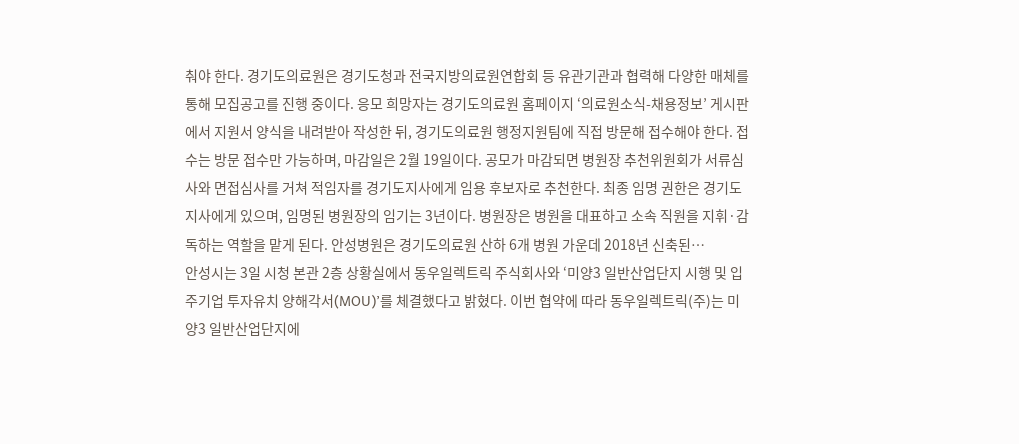춰야 한다. 경기도의료원은 경기도청과 전국지방의료원연합회 등 유관기관과 협력해 다양한 매체를 통해 모집공고를 진행 중이다. 응모 희망자는 경기도의료원 홈페이지 ‘의료원소식-채용정보’ 게시판에서 지원서 양식을 내려받아 작성한 뒤, 경기도의료원 행정지원팀에 직접 방문해 접수해야 한다. 접수는 방문 접수만 가능하며, 마감일은 2월 19일이다. 공모가 마감되면 병원장 추천위원회가 서류심사와 면접심사를 거쳐 적임자를 경기도지사에게 임용 후보자로 추천한다. 최종 임명 권한은 경기도지사에게 있으며, 임명된 병원장의 임기는 3년이다. 병원장은 병원을 대표하고 소속 직원을 지휘·감독하는 역할을 맡게 된다. 안성병원은 경기도의료원 산하 6개 병원 가운데 2018년 신축된…
안성시는 3일 시청 본관 2층 상황실에서 동우일렉트릭 주식회사와 ‘미양3 일반산업단지 시행 및 입주기업 투자유치 양해각서(MOU)’를 체결했다고 밝혔다. 이번 협약에 따라 동우일렉트릭(주)는 미양3 일반산업단지에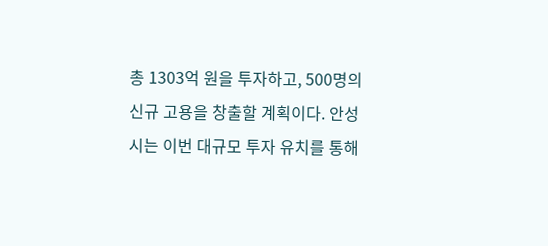총 1303억 원을 투자하고, 500명의 신규 고용을 창출할 계획이다. 안성시는 이번 대규모 투자 유치를 통해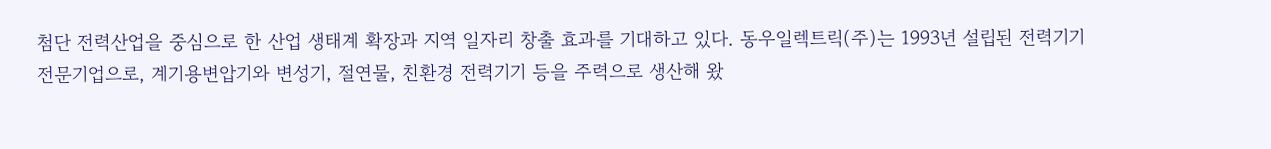첨단 전력산업을 중심으로 한 산업 생태계 확장과 지역 일자리 창출 효과를 기대하고 있다. 동우일렉트릭(주)는 1993년 설립된 전력기기 전문기업으로, 계기용변압기와 변성기, 절연물, 친환경 전력기기 등을 주력으로 생산해 왔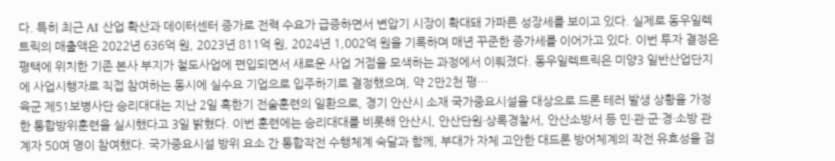다. 특히 최근 AI 산업 확산과 데이터센터 증가로 전력 수요가 급증하면서 변압기 시장이 확대돼 가파른 성장세를 보이고 있다. 실제로 동우일렉트릭의 매출액은 2022년 636억 원, 2023년 811억 원, 2024년 1,002억 원을 기록하며 매년 꾸준한 증가세를 이어가고 있다. 이번 투자 결정은 평택에 위치한 기존 본사 부지가 철도사업에 편입되면서 새로운 사업 거점을 모색하는 과정에서 이뤄졌다. 동우일렉트릭은 미양3 일반산업단지에 사업시행자로 직접 참여하는 동시에 실수요 기업으로 입주하기로 결정했으며, 약 2만2천 평…
육군 제51보병사단 승리대대는 지난 2일 혹한기 전술훈련의 일환으로, 경기 안산시 소재 국가중요시설을 대상으로 드론 테러 발생 상황을 가정한 통합방위훈련을 실시했다고 3일 밝혔다. 이번 훈련에는 승리대대를 비롯해 안산시, 안산단원·상록경찰서, 안산소방서 등 민·관·군·경·소방 관계자 50여 명이 참여했다. 국가중요시설 방위 요소 간 통합작전 수행체계 숙달과 함께, 부대가 자체 고안한 대드론 방어체계의 작전 유효성을 검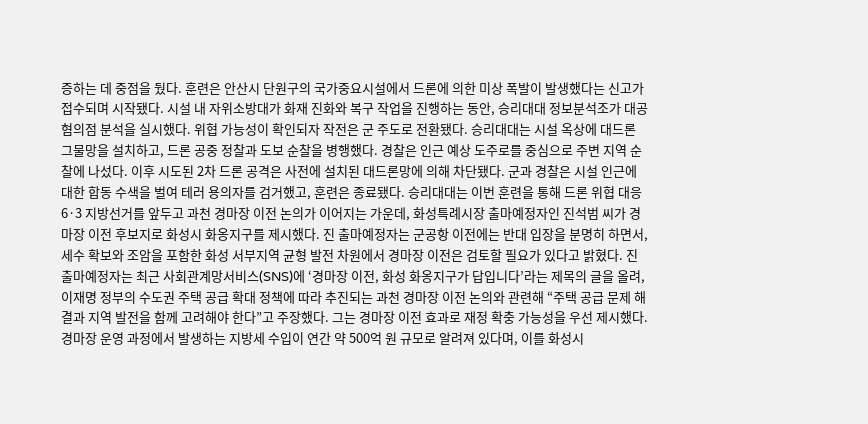증하는 데 중점을 뒀다. 훈련은 안산시 단원구의 국가중요시설에서 드론에 의한 미상 폭발이 발생했다는 신고가 접수되며 시작됐다. 시설 내 자위소방대가 화재 진화와 복구 작업을 진행하는 동안, 승리대대 정보분석조가 대공 혐의점 분석을 실시했다. 위협 가능성이 확인되자 작전은 군 주도로 전환됐다. 승리대대는 시설 옥상에 대드론 그물망을 설치하고, 드론 공중 정찰과 도보 순찰을 병행했다. 경찰은 인근 예상 도주로를 중심으로 주변 지역 순찰에 나섰다. 이후 시도된 2차 드론 공격은 사전에 설치된 대드론망에 의해 차단됐다. 군과 경찰은 시설 인근에 대한 합동 수색을 벌여 테러 용의자를 검거했고, 훈련은 종료됐다. 승리대대는 이번 훈련을 통해 드론 위협 대응
6·3 지방선거를 앞두고 과천 경마장 이전 논의가 이어지는 가운데, 화성특례시장 출마예정자인 진석범 씨가 경마장 이전 후보지로 화성시 화옹지구를 제시했다. 진 출마예정자는 군공항 이전에는 반대 입장을 분명히 하면서, 세수 확보와 조암을 포함한 화성 서부지역 균형 발전 차원에서 경마장 이전은 검토할 필요가 있다고 밝혔다. 진 출마예정자는 최근 사회관계망서비스(SNS)에 ‘경마장 이전, 화성 화옹지구가 답입니다’라는 제목의 글을 올려, 이재명 정부의 수도권 주택 공급 확대 정책에 따라 추진되는 과천 경마장 이전 논의와 관련해 “주택 공급 문제 해결과 지역 발전을 함께 고려해야 한다”고 주장했다. 그는 경마장 이전 효과로 재정 확충 가능성을 우선 제시했다. 경마장 운영 과정에서 발생하는 지방세 수입이 연간 약 500억 원 규모로 알려져 있다며, 이를 화성시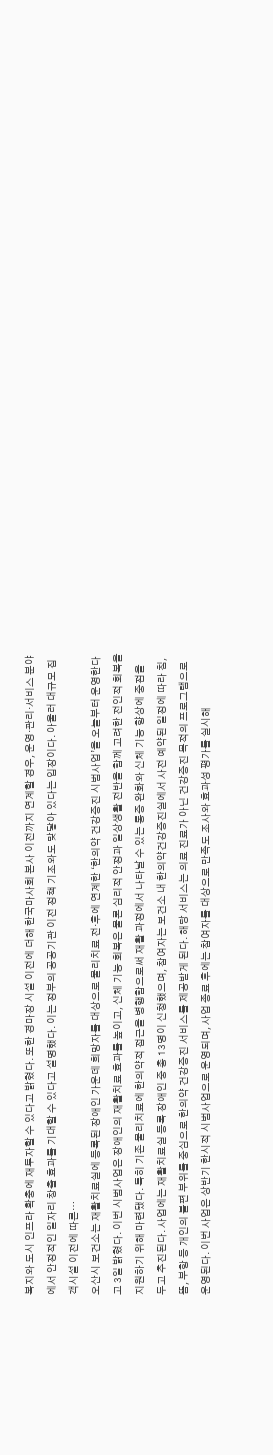복지와 도시 인프라 확충에 재투자할 수 있다고 밝혔다. 또한 경마장 시설 이전에 더해 한국마사회 본사 이전까지 연계할 경우, 운영·관리·서비스 분야에서 안정적인 일자리 창출 효과를 기대할 수 있다고 설명했다. 이는 정부의 공공기관 이전 정책 기조와도 맞닿아 있다는 입장이다. 아울러 대규모 집객시설 이전에 따른…
오산시 보건소는 재활치료실에 등록된 장애인 가운데 희망자를 대상으로 물리치료 전·후에 연계한 ‘한의약 건강증진 시범사업’을 오늘부터 운영한다고 3일 밝혔다. 이번 시범사업은 장애인의 재활치료 효과를 높이고, 신체 기능 회복은 물론 심리적 안정과 일상생활 전반을 함께 고려한 전인적 회복을 지원하기 위해 마련됐다. 특히 기존 물리치료에 한의약적 접근을 병행함으로써 재활 과정에서 나타날 수 있는 통증 완화와 신체 기능 향상에 중점을 두고 추진된다. 사업에는 재활치료실 등록 장애인 중 총 13명이 신청했으며, 참여자는 보건소 내 한의약건강증진실에서 사전 예약된 일정에 따라 침, 뜸, 부항 등 개인의 불편 부위를 중심으로 한의약 건강증진 서비스를 제공받게 된다. 해당 서비스는 의료 진료가 아닌 건강증진 목적의 프로그램으로 운영된다. 이번 사업은 상반기 한시적 시범사업으로 운영되며, 사업 종료 후에는 참여자를 대상으로 만족도 조사와 효과성 평가를 실시해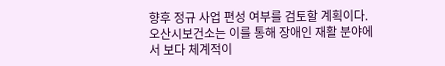향후 정규 사업 편성 여부를 검토할 계획이다. 오산시보건소는 이를 통해 장애인 재활 분야에서 보다 체계적이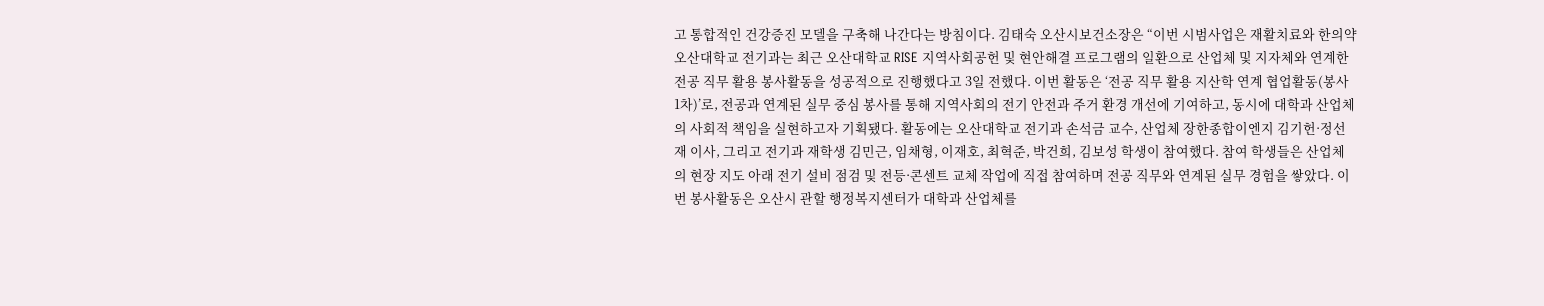고 통합적인 건강증진 모델을 구축해 나간다는 방침이다. 김태숙 오산시보건소장은 “이번 시범사업은 재활치료와 한의약
오산대학교 전기과는 최근 오산대학교 RISE 지역사회공헌 및 현안해결 프로그램의 일환으로 산업체 및 지자체와 연계한 전공 직무 활용 봉사활동을 성공적으로 진행했다고 3일 전했다. 이번 활동은 ‘전공 직무 활용 지산학 연계 협업활동(봉사 1차)’로, 전공과 연계된 실무 중심 봉사를 통해 지역사회의 전기 안전과 주거 환경 개선에 기여하고, 동시에 대학과 산업체의 사회적 책임을 실현하고자 기획됐다. 활동에는 오산대학교 전기과 손석금 교수, 산업체 장한종합이엔지 김기헌·정선재 이사, 그리고 전기과 재학생 김민근, 임채형, 이재호, 최혁준, 박건희, 김보성 학생이 참여했다. 참여 학생들은 산업체의 현장 지도 아래 전기 설비 점검 및 전등·콘센트 교체 작업에 직접 참여하며 전공 직무와 연계된 실무 경험을 쌓았다. 이번 봉사활동은 오산시 관할 행정복지센터가 대학과 산업체를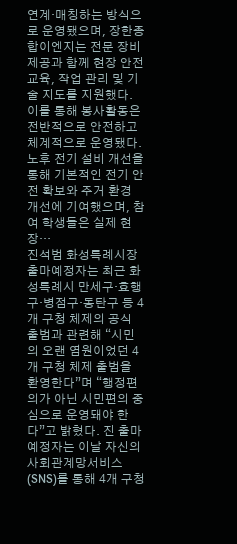연계·매칭하는 방식으로 운영됐으며, 장한종합이엔지는 전문 장비 제공과 함께 현장 안전교육, 작업 관리 및 기술 지도를 지원했다. 이를 통해 봉사활동은 전반적으로 안전하고 체계적으로 운영됐다. 노후 전기 설비 개선을 통해 기본적인 전기 안전 확보와 주거 환경 개선에 기여했으며, 참여 학생들은 실제 현장…
진석범 화성특례시장 출마예정자는 최근 화성특례시 만세구·효행구·병점구·동탄구 등 4개 구청 체제의 공식 출범과 관련해 “시민의 오랜 염원이었던 4개 구청 체제 출범을 환영한다”며 “행정편의가 아닌 시민편의 중심으로 운영돼야 한다”고 밝혔다. 진 출마예정자는 이날 자신의 사회관계망서비스(SNS)를 통해 4개 구청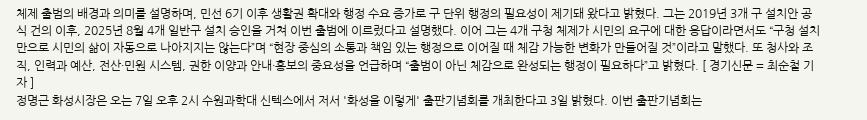체제 출범의 배경과 의미를 설명하며, 민선 6기 이후 생활권 확대와 행정 수요 증가로 구 단위 행정의 필요성이 제기돼 왔다고 밝혔다. 그는 2019년 3개 구 설치안 공식 건의 이후, 2025년 8월 4개 일반구 설치 승인을 거쳐 이번 출범에 이르렀다고 설명했다. 이어 그는 4개 구청 체제가 시민의 요구에 대한 응답이라면서도 “구청 설치만으로 시민의 삶이 자동으로 나아지지는 않는다”며 “현장 중심의 소통과 책임 있는 행정으로 이어질 때 체감 가능한 변화가 만들어질 것”이라고 말했다. 또 청사와 조직, 인력과 예산, 전산·민원 시스템, 권한 이양과 안내·홍보의 중요성을 언급하며 “출범이 아닌 체감으로 완성되는 행정이 필요하다”고 밝혔다. [ 경기신문 = 최순철 기자 ]
정명근 화성시장은 오는 7일 오후 2시 수원과학대 신텍스에서 저서 '화성을 이렇게' 출판기념회를 개최한다고 3일 밝혔다. 이번 출판기념회는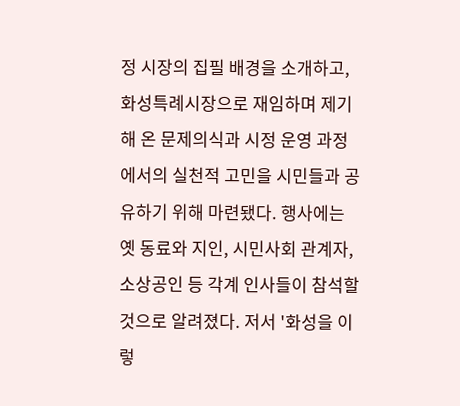정 시장의 집필 배경을 소개하고, 화성특례시장으로 재임하며 제기해 온 문제의식과 시정 운영 과정에서의 실천적 고민을 시민들과 공유하기 위해 마련됐다. 행사에는 옛 동료와 지인, 시민사회 관계자, 소상공인 등 각계 인사들이 참석할 것으로 알려졌다. 저서 '화성을 이렇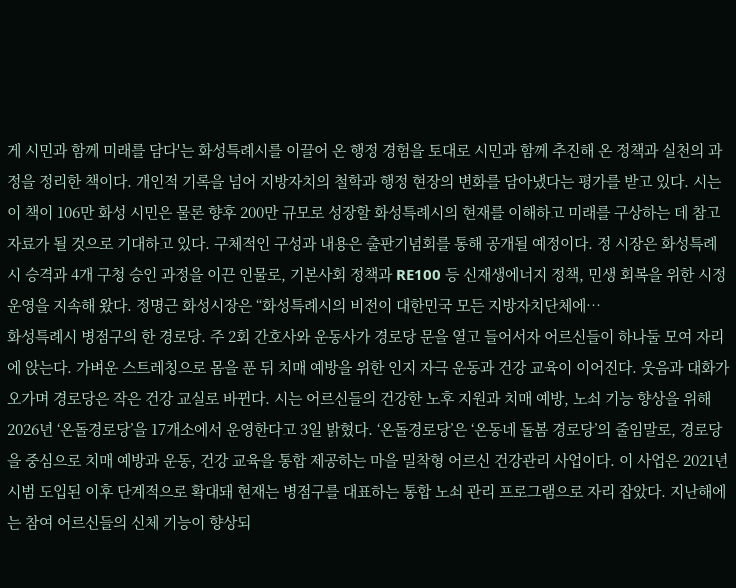게 시민과 함께 미래를 담다'는 화성특례시를 이끌어 온 행정 경험을 토대로 시민과 함께 추진해 온 정책과 실천의 과정을 정리한 책이다. 개인적 기록을 넘어 지방자치의 철학과 행정 현장의 변화를 담아냈다는 평가를 받고 있다. 시는 이 책이 106만 화성 시민은 물론 향후 200만 규모로 성장할 화성특례시의 현재를 이해하고 미래를 구상하는 데 참고 자료가 될 것으로 기대하고 있다. 구체적인 구성과 내용은 출판기념회를 통해 공개될 예정이다. 정 시장은 화성특례시 승격과 4개 구청 승인 과정을 이끈 인물로, 기본사회 정책과 RE100 등 신재생에너지 정책, 민생 회복을 위한 시정 운영을 지속해 왔다. 정명근 화성시장은 “화성특례시의 비전이 대한민국 모든 지방자치단체에…
화성특례시 병점구의 한 경로당. 주 2회 간호사와 운동사가 경로당 문을 열고 들어서자 어르신들이 하나둘 모여 자리에 앉는다. 가벼운 스트레칭으로 몸을 푼 뒤 치매 예방을 위한 인지 자극 운동과 건강 교육이 이어진다. 웃음과 대화가 오가며 경로당은 작은 건강 교실로 바뀐다. 시는 어르신들의 건강한 노후 지원과 치매 예방, 노쇠 기능 향상을 위해 2026년 ‘온돌경로당’을 17개소에서 운영한다고 3일 밝혔다. ‘온돌경로당’은 ‘온동네 돌봄 경로당’의 줄임말로, 경로당을 중심으로 치매 예방과 운동, 건강 교육을 통합 제공하는 마을 밀착형 어르신 건강관리 사업이다. 이 사업은 2021년 시범 도입된 이후 단계적으로 확대돼 현재는 병점구를 대표하는 통합 노쇠 관리 프로그램으로 자리 잡았다. 지난해에는 참여 어르신들의 신체 기능이 향상되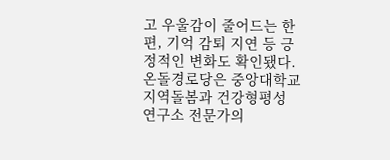고 우울감이 줄어드는 한편, 기억 감퇴 지연 등 긍정적인 변화도 확인됐다. 온돌경로당은 중앙대학교 지역돌봄과 건강형평성 연구소 전문가의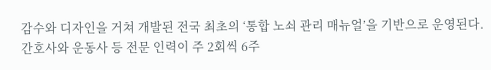감수와 디자인을 거쳐 개발된 전국 최초의 ‘통합 노쇠 관리 매뉴얼’을 기반으로 운영된다. 간호사와 운동사 등 전문 인력이 주 2회씩 6주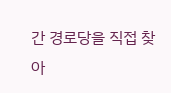간 경로당을 직접 찾아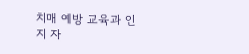치매 예방 교육과 인지 자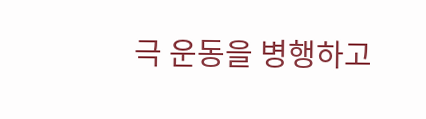극 운동을 병행하고